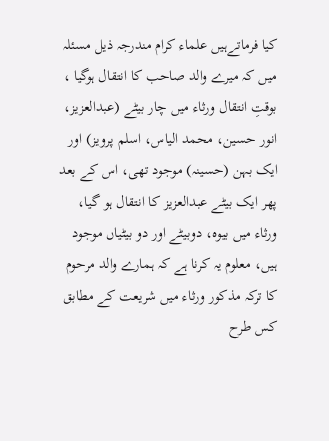کیا فرماتےہیں علماء کرام مندرجہ ذیل مسئلہ میں کہ میرے والد صاحب کا انتقال ہوگیا ، بوقتِ انتقال ورثاء میں چار بیٹے (عبدالعزیز، انور حسین، محمد الیاس، اسلم پرویز) اور ایک بہن (حسینہ) موجود تھی، اس کے بعد پھر ایک بیٹے عبدالعزیز کا انتقال ہو گیا، ورثاء میں بیوہ، دوبیٹے اور دو بیٹیاں موجود ہیں، معلوم یہ کرنا ہے کہ ہمارے والد مرحوم کا ترکہ مذکور ورثاء میں شریعت کے مطابق کس طرح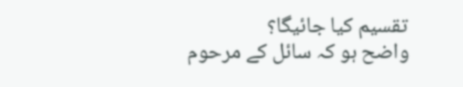تقسیم کیا جائیگا؟
واضح ہو کہ سائل کے مرحوم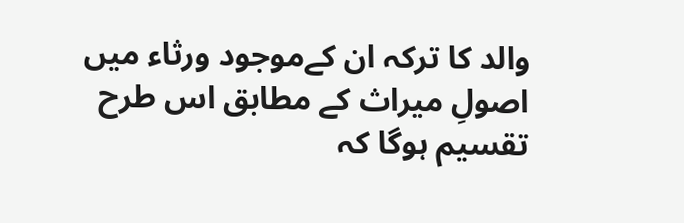والد کا ترکہ ان کےموجود ورثاء میں اصولِ میراث کے مطابق اس طرح تقسیم ہوگا کہ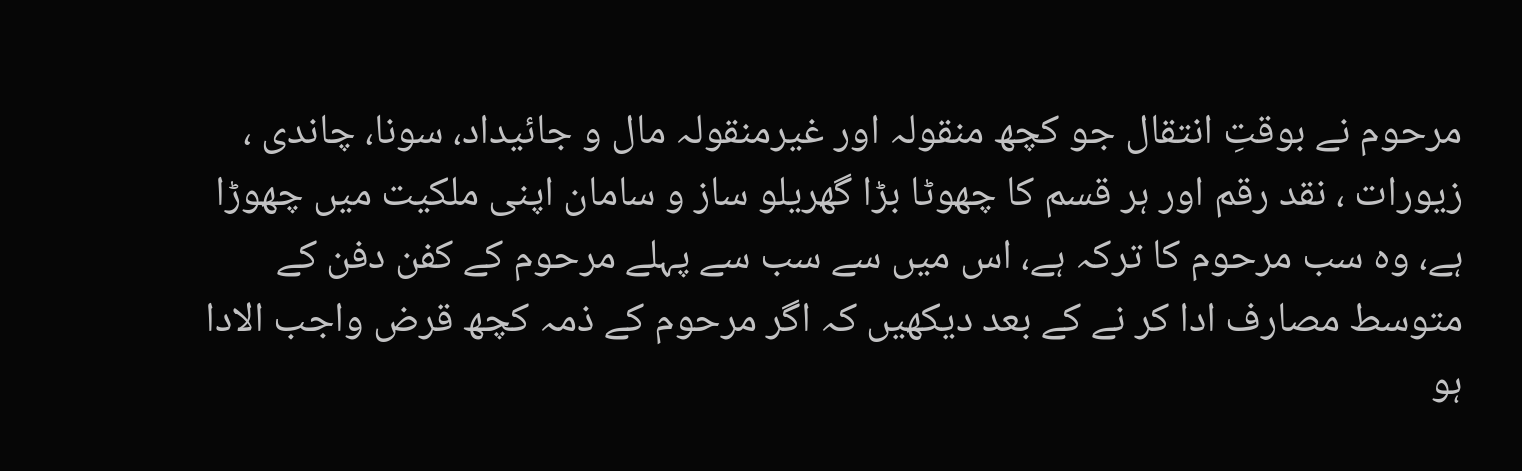مرحوم نے بوقتِ انتقال جو کچھ منقولہ اور غیرمنقولہ مال و جائیداد، سونا، چاندی ، زیورات ، نقد رقم اور ہر قسم کا چھوٹا بڑا گھریلو ساز و سامان اپنی ملکیت میں چھوڑا ہے، وہ سب مرحوم کا ترکہ ہے، اس میں سے سب سے پہلے مرحوم کے کفن دفن کے متوسط مصارف ادا کر نے کے بعد دیکھیں کہ اگر مرحوم کے ذمہ کچھ قرض واجب الادا ہو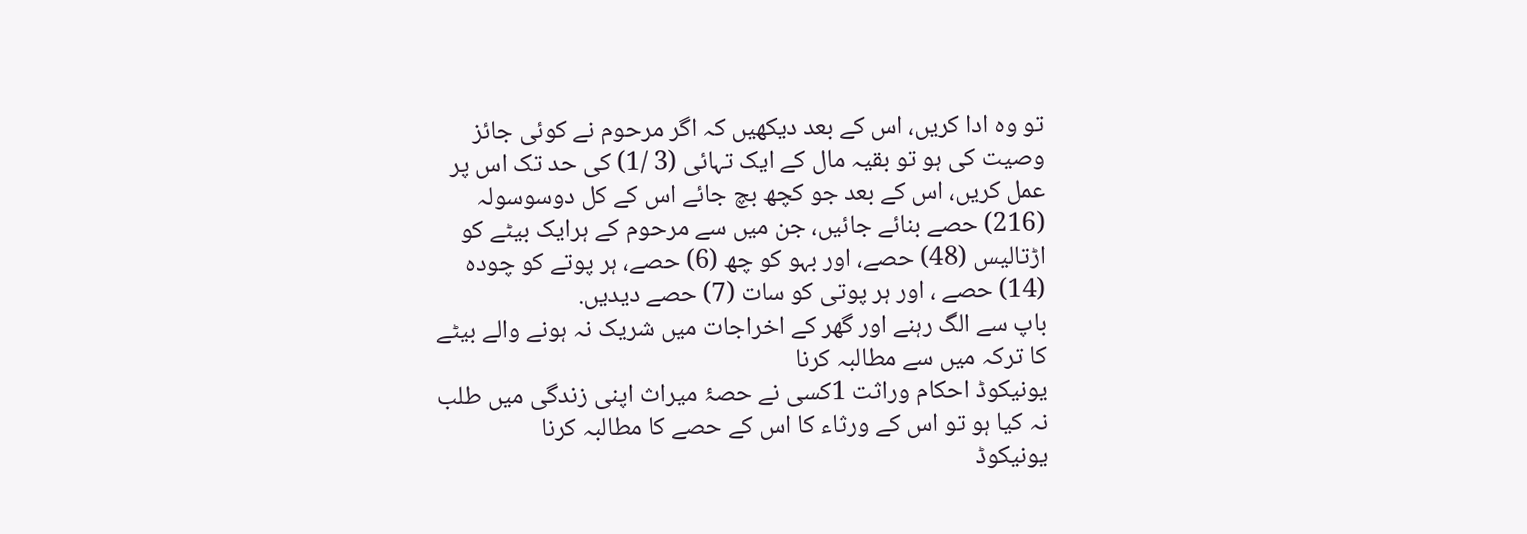تو وہ ادا کریں، اس کے بعد دیکھیں کہ اگر مرحوم نے کوئی جائز وصیت کی ہو تو بقیہ مال کے ایک تہائی (3 /1) کی حد تک اس پر عمل کریں، اس کے بعد جو کچھ بچ جائے اس کے کل دوسوسولہ (216) حصے بنائے جائیں، جن میں سے مرحوم کے ہرایک بیٹے کو اڑتالیس (48) حصے، اور بہو کو چھ (6) حصے، ہر پوتے کو چودہ (14) حصے ، اور ہر پوتی کو سات (7) حصے دیدیں.
باپ سے الگ رہنے اور گھر کے اخراجات میں شریک نہ ہونے والے بیٹے کا ترکہ میں سے مطالبہ کرنا
یونیکوڈ احکام وراثت 1کسی نے حصۂ میراث اپنی زندگی میں طلب نہ کیا ہو تو اس کے ورثاء کا اس کے حصے کا مطالبہ کرنا
یونیکوڈ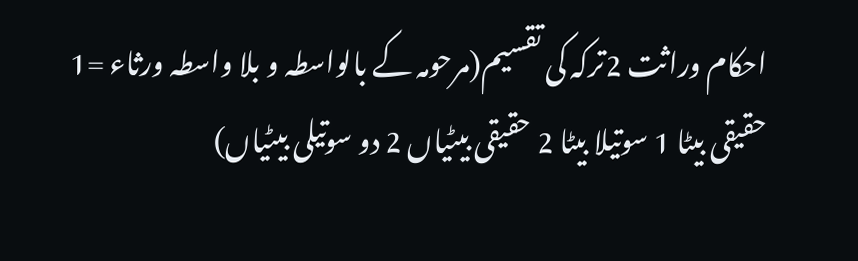احکام وراثت 2ترکہ کی تقسیم(مرحومہ کے بالواسطہ و بلا واسطہ ورثاء =1 حقیقی بیٹا 1 سوتیلا بیٹا 2 حقیقی بیٹیاں 2 دو سوتیلی بیٹیاں)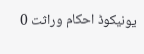یونیکوڈ احکام وراثت 0